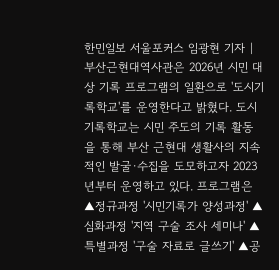한민일보 서울포커스 임광현 기자 | 부산근현대역사관은 2026년 시민 대상 기록 프로그램의 일환으로 '도시기록학교'를 운영한다고 밝혔다. 도시기록학교는 시민 주도의 기록 활동을 통해 부산 근현대 생활사의 지속적인 발굴·수집을 도모하고자 2023년부터 운영하고 있다. 프로그램은 ▲정규과정 '시민기록가 양성과정' ▲심화과정 '지역 구술 조사 세미나' ▲특별과정 '구술 자료로 글쓰기' ▲공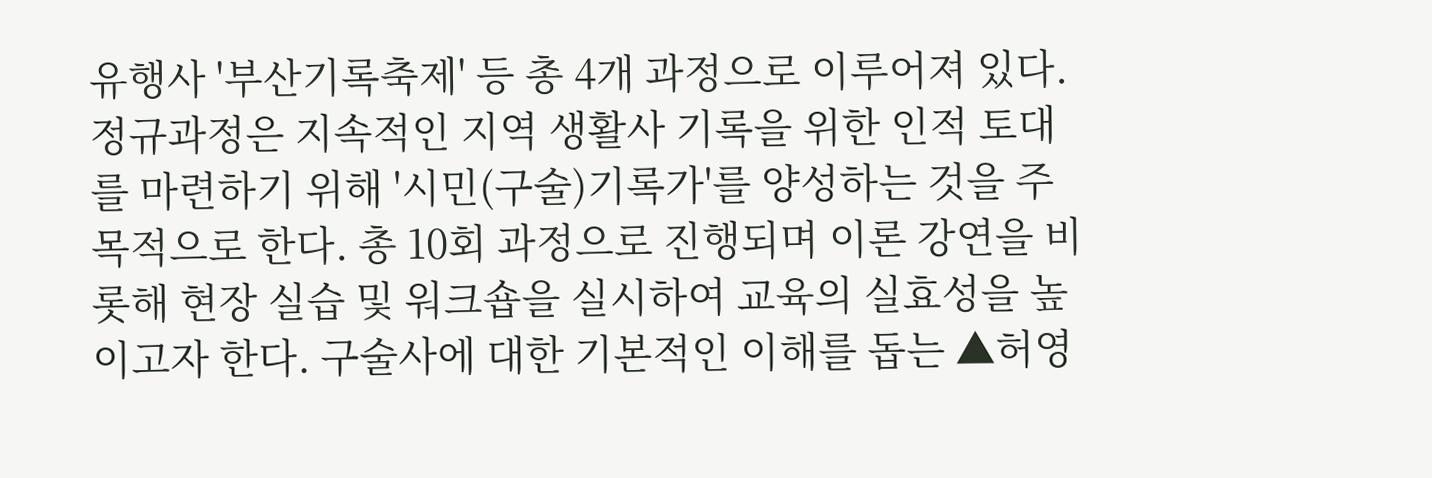유행사 '부산기록축제' 등 총 4개 과정으로 이루어져 있다. 정규과정은 지속적인 지역 생활사 기록을 위한 인적 토대를 마련하기 위해 '시민(구술)기록가'를 양성하는 것을 주목적으로 한다. 총 10회 과정으로 진행되며 이론 강연을 비롯해 현장 실습 및 워크숍을 실시하여 교육의 실효성을 높이고자 한다. 구술사에 대한 기본적인 이해를 돕는 ▲허영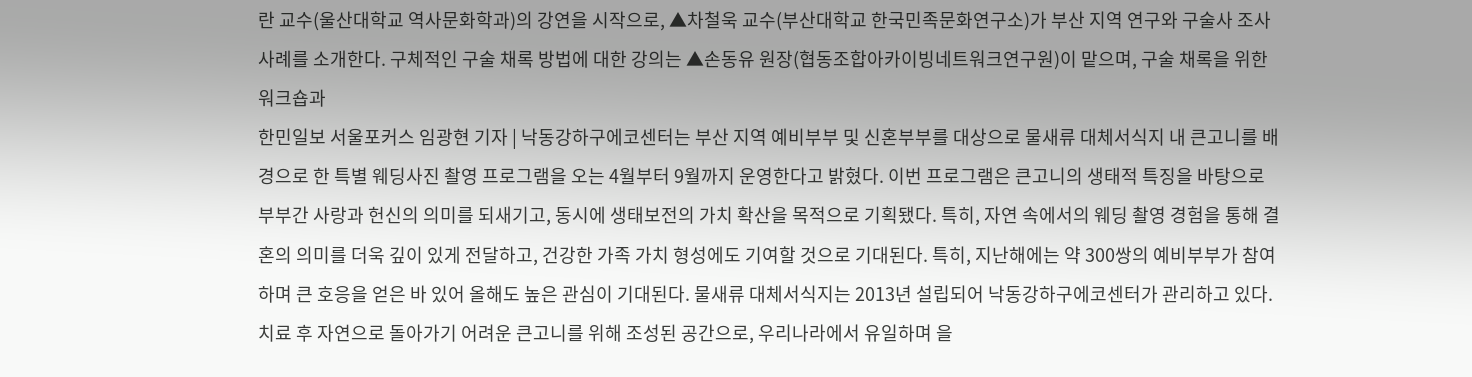란 교수(울산대학교 역사문화학과)의 강연을 시작으로, ▲차철욱 교수(부산대학교 한국민족문화연구소)가 부산 지역 연구와 구술사 조사 사례를 소개한다. 구체적인 구술 채록 방법에 대한 강의는 ▲손동유 원장(협동조합아카이빙네트워크연구원)이 맡으며, 구술 채록을 위한 워크숍과
한민일보 서울포커스 임광현 기자 | 낙동강하구에코센터는 부산 지역 예비부부 및 신혼부부를 대상으로 물새류 대체서식지 내 큰고니를 배경으로 한 특별 웨딩사진 촬영 프로그램을 오는 4월부터 9월까지 운영한다고 밝혔다. 이번 프로그램은 큰고니의 생태적 특징을 바탕으로 부부간 사랑과 헌신의 의미를 되새기고, 동시에 생태보전의 가치 확산을 목적으로 기획됐다. 특히, 자연 속에서의 웨딩 촬영 경험을 통해 결혼의 의미를 더욱 깊이 있게 전달하고, 건강한 가족 가치 형성에도 기여할 것으로 기대된다. 특히, 지난해에는 약 300쌍의 예비부부가 참여하며 큰 호응을 얻은 바 있어 올해도 높은 관심이 기대된다. 물새류 대체서식지는 2013년 설립되어 낙동강하구에코센터가 관리하고 있다. 치료 후 자연으로 돌아가기 어려운 큰고니를 위해 조성된 공간으로, 우리나라에서 유일하며 을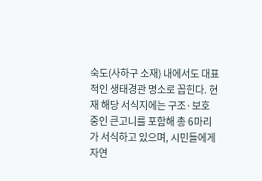숙도(사하구 소재) 내에서도 대표적인 생태경관 명소로 꼽힌다. 현재 해당 서식지에는 구조·보호 중인 큰고니를 포함해 총 6마리가 서식하고 있으며, 시민들에게 자연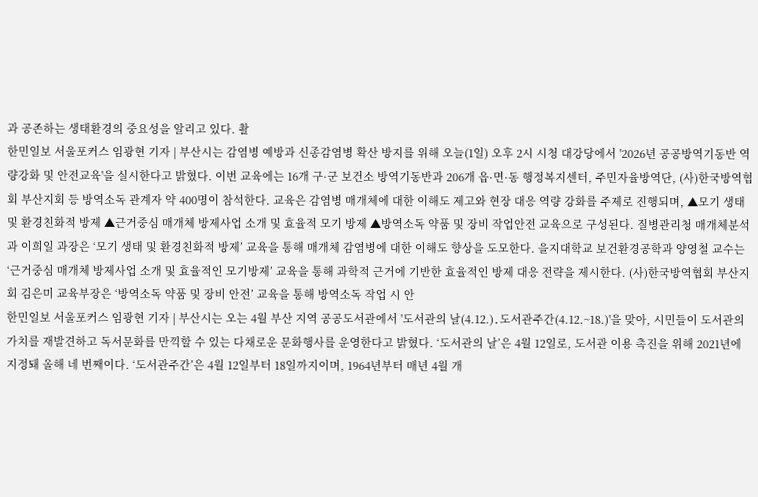과 공존하는 생태환경의 중요성을 알리고 있다. 촬
한민일보 서울포커스 임광현 기자 | 부산시는 감염병 예방과 신종감염병 확산 방지를 위해 오늘(1일) 오후 2시 시청 대강당에서 '2026년 공공방역기동반 역량강화 및 안전교육'을 실시한다고 밝혔다. 이번 교육에는 16개 구·군 보건소 방역기동반과 206개 읍·면·동 행정복지센터, 주민자율방역단, (사)한국방역협회 부산지회 등 방역소독 관계자 약 400명이 참석한다. 교육은 감염병 매개체에 대한 이해도 제고와 현장 대응 역량 강화를 주제로 진행되며, ▲모기 생태 및 환경친화적 방제 ▲근거중심 매개체 방제사업 소개 및 효율적 모기 방제 ▲방역소독 약품 및 장비 작업안전 교육으로 구성된다. 질병관리청 매개체분석과 이희일 과장은 ‘모기 생태 및 환경친화적 방제’ 교육을 통해 매개체 감염병에 대한 이해도 향상을 도모한다. 을지대학교 보건환경공학과 양영철 교수는 ‘근거중심 매개체 방제사업 소개 및 효율적인 모기방제’ 교육을 통해 과학적 근거에 기반한 효율적인 방제 대응 전략을 제시한다. (사)한국방역협회 부산지회 김은미 교육부장은 ‘방역소독 약품 및 장비 안전’ 교육을 통해 방역소독 작업 시 안
한민일보 서울포커스 임광현 기자 | 부산시는 오는 4월 부산 지역 공공도서관에서 '도서관의 날(4.12.)․도서관주간(4.12.~18.)'을 맞아, 시민들이 도서관의 가치를 재발견하고 독서문화를 만끽할 수 있는 다채로운 문화행사를 운영한다고 밝혔다. ‘도서관의 날’은 4월 12일로, 도서관 이용 촉진을 위해 2021년에 지정돼 올해 네 번째이다. ‘도서관주간’은 4월 12일부터 18일까지이며, 1964년부터 매년 4월 개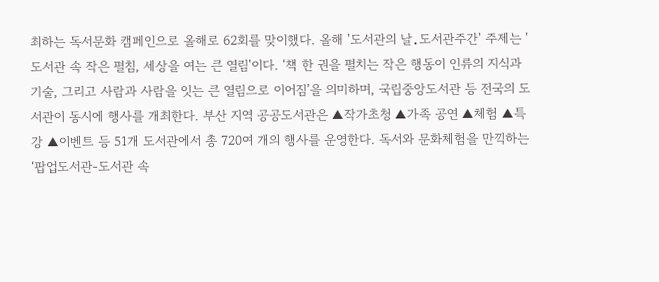최하는 독서문화 캠페인으로 올해로 62회를 맞이했다. 올해 '도서관의 날․도서관주간' 주제는 '도서관 속 작은 펼침, 세상을 여는 큰 열림'이다. ‘책 한 권을 펼치는 작은 행동이 인류의 지식과 기술, 그리고 사람과 사람을 잇는 큰 열림으로 이어짐’을 의미하며, 국립중앙도서관 등 전국의 도서관이 동시에 행사를 개최한다. 부산 지역 공공도서관은 ▲작가초청 ▲가족 공연 ▲체험 ▲특강 ▲이벤트 등 51개 도서관에서 총 720여 개의 행사를 운영한다. 독서와 문화체험을 만끽하는 ‘팝업도서관-도서관 속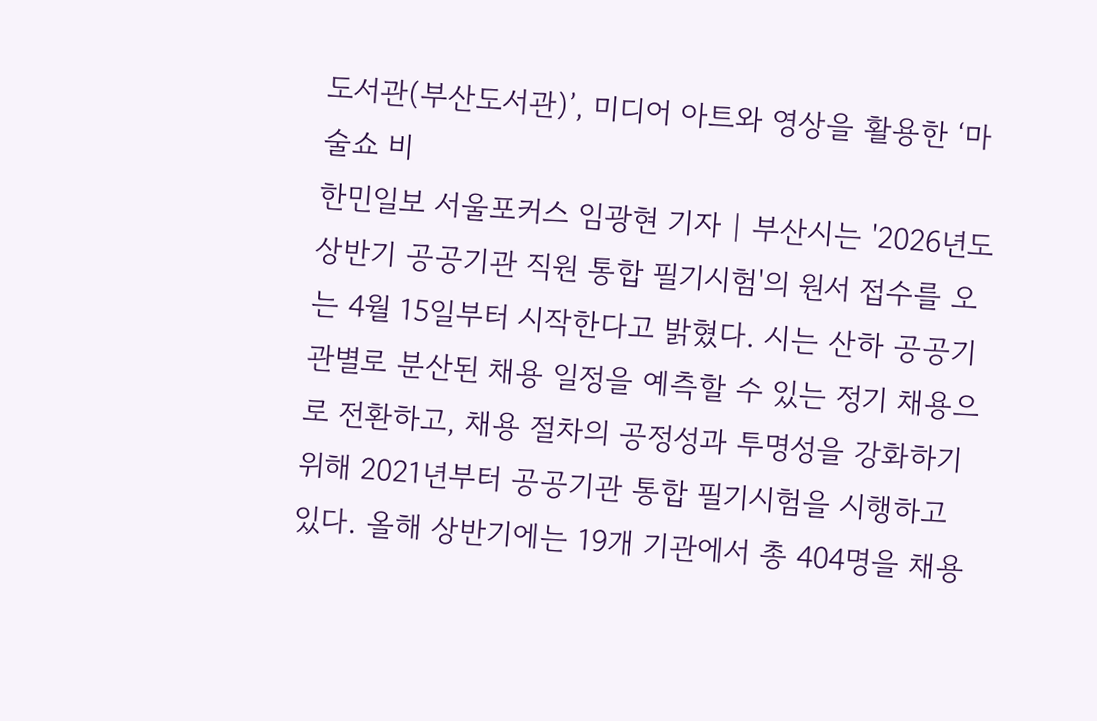도서관(부산도서관)’, 미디어 아트와 영상을 활용한 ‘마술쇼 비
한민일보 서울포커스 임광현 기자 | 부산시는 '2026년도 상반기 공공기관 직원 통합 필기시험'의 원서 접수를 오는 4월 15일부터 시작한다고 밝혔다. 시는 산하 공공기관별로 분산된 채용 일정을 예측할 수 있는 정기 채용으로 전환하고, 채용 절차의 공정성과 투명성을 강화하기 위해 2021년부터 공공기관 통합 필기시험을 시행하고 있다. 올해 상반기에는 19개 기관에서 총 404명을 채용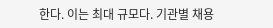한다. 이는 최대 규모다. 기관별 채용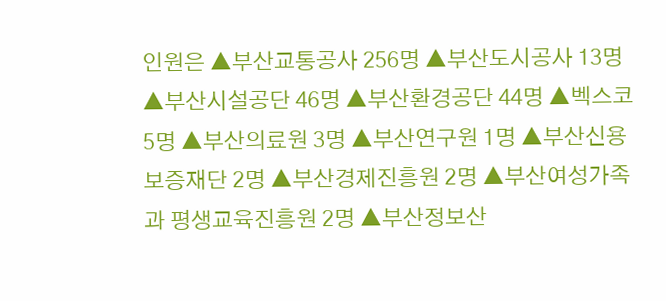인원은 ▲부산교통공사 256명 ▲부산도시공사 13명 ▲부산시설공단 46명 ▲부산환경공단 44명 ▲벡스코 5명 ▲부산의료원 3명 ▲부산연구원 1명 ▲부산신용보증재단 2명 ▲부산경제진흥원 2명 ▲부산여성가족과 평생교육진흥원 2명 ▲부산정보산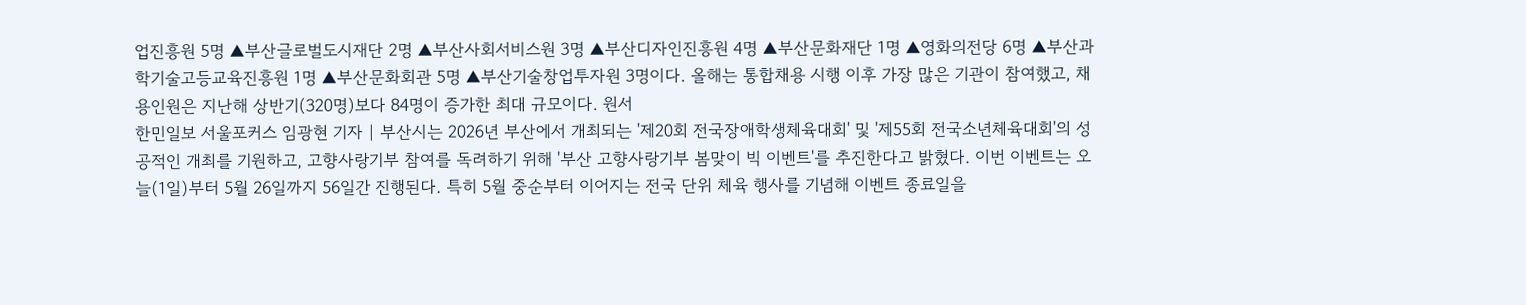업진흥원 5명 ▲부산글로벌도시재단 2명 ▲부산사회서비스원 3명 ▲부산디자인진흥원 4명 ▲부산문화재단 1명 ▲영화의전당 6명 ▲부산과학기술고등교육진흥원 1명 ▲부산문화회관 5명 ▲부산기술창업투자원 3명이다. 올해는 통합채용 시행 이후 가장 많은 기관이 참여했고, 채용인원은 지난해 상반기(320명)보다 84명이 증가한 최대 규모이다. 원서
한민일보 서울포커스 임광현 기자 | 부산시는 2026년 부산에서 개최되는 '제20회 전국장애학생체육대회' 및 '제55회 전국소년체육대회'의 성공적인 개최를 기원하고, 고향사랑기부 참여를 독려하기 위해 '부산 고향사랑기부 봄맞이 빅 이벤트'를 추진한다고 밝혔다. 이번 이벤트는 오늘(1일)부터 5월 26일까지 56일간 진행된다. 특히 5월 중순부터 이어지는 전국 단위 체육 행사를 기념해 이벤트 종료일을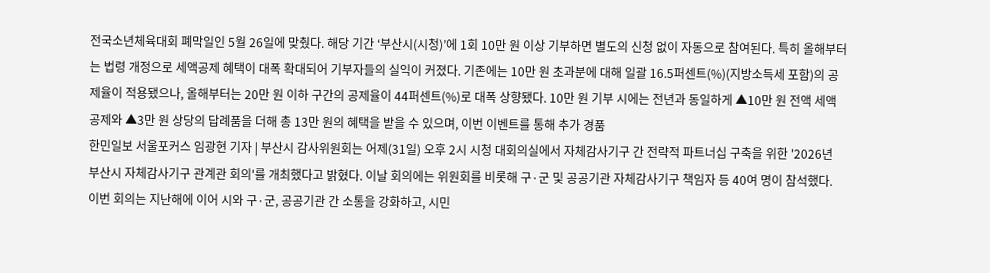전국소년체육대회 폐막일인 5월 26일에 맞췄다. 해당 기간 ‘부산시(시청)’에 1회 10만 원 이상 기부하면 별도의 신청 없이 자동으로 참여된다. 특히 올해부터는 법령 개정으로 세액공제 혜택이 대폭 확대되어 기부자들의 실익이 커졌다. 기존에는 10만 원 초과분에 대해 일괄 16.5퍼센트(%)(지방소득세 포함)의 공제율이 적용됐으나, 올해부터는 20만 원 이하 구간의 공제율이 44퍼센트(%)로 대폭 상향됐다. 10만 원 기부 시에는 전년과 동일하게 ▲10만 원 전액 세액공제와 ▲3만 원 상당의 답례품을 더해 총 13만 원의 혜택을 받을 수 있으며, 이번 이벤트를 통해 추가 경품
한민일보 서울포커스 임광현 기자 | 부산시 감사위원회는 어제(31일) 오후 2시 시청 대회의실에서 자체감사기구 간 전략적 파트너십 구축을 위한 '2026년 부산시 자체감사기구 관계관 회의'를 개최했다고 밝혔다. 이날 회의에는 위원회를 비롯해 구·군 및 공공기관 자체감사기구 책임자 등 40여 명이 참석했다. 이번 회의는 지난해에 이어 시와 구·군, 공공기관 간 소통을 강화하고, 시민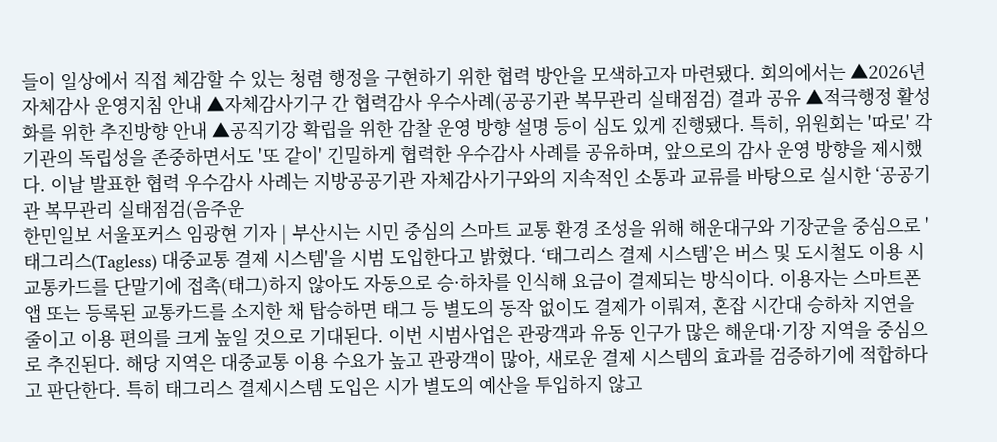들이 일상에서 직접 체감할 수 있는 청렴 행정을 구현하기 위한 협력 방안을 모색하고자 마련됐다. 회의에서는 ▲2026년 자체감사 운영지침 안내 ▲자체감사기구 간 협력감사 우수사례(공공기관 복무관리 실태점검) 결과 공유 ▲적극행정 활성화를 위한 추진방향 안내 ▲공직기강 확립을 위한 감찰 운영 방향 설명 등이 심도 있게 진행됐다. 특히, 위원회는 '따로' 각 기관의 독립성을 존중하면서도 '또 같이' 긴밀하게 협력한 우수감사 사례를 공유하며, 앞으로의 감사 운영 방향을 제시했다. 이날 발표한 협력 우수감사 사례는 지방공공기관 자체감사기구와의 지속적인 소통과 교류를 바탕으로 실시한 ‘공공기관 복무관리 실태점검(음주운
한민일보 서울포커스 임광현 기자 | 부산시는 시민 중심의 스마트 교통 환경 조성을 위해 해운대구와 기장군을 중심으로 '태그리스(Tagless) 대중교통 결제 시스템'을 시범 도입한다고 밝혔다. ‘태그리스 결제 시스템’은 버스 및 도시철도 이용 시 교통카드를 단말기에 접촉(태그)하지 않아도 자동으로 승·하차를 인식해 요금이 결제되는 방식이다. 이용자는 스마트폰 앱 또는 등록된 교통카드를 소지한 채 탑승하면 태그 등 별도의 동작 없이도 결제가 이뤄져, 혼잡 시간대 승하차 지연을 줄이고 이용 편의를 크게 높일 것으로 기대된다. 이번 시범사업은 관광객과 유동 인구가 많은 해운대·기장 지역을 중심으로 추진된다. 해당 지역은 대중교통 이용 수요가 높고 관광객이 많아, 새로운 결제 시스템의 효과를 검증하기에 적합하다고 판단한다. 특히 태그리스 결제시스템 도입은 시가 별도의 예산을 투입하지 않고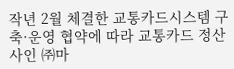작년 2월 체결한 교통카드시스템 구축·운영 협약에 따라 교통카드 정산사인 ㈜마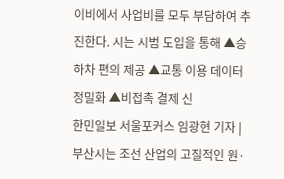이비에서 사업비를 모두 부담하여 추진한다. 시는 시범 도입을 통해 ▲승하차 편의 제공 ▲교통 이용 데이터 정밀화 ▲비접촉 결제 신
한민일보 서울포커스 임광현 기자 | 부산시는 조선 산업의 고질적인 원·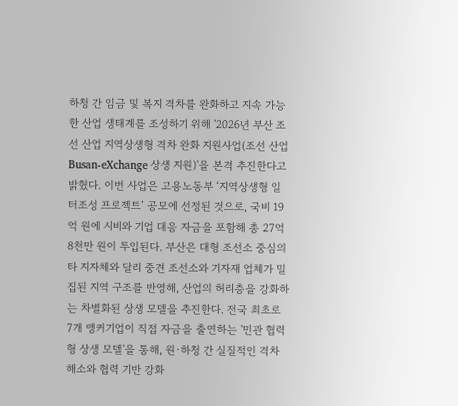하청 간 임금 및 복지 격차를 완화하고 지속 가능한 산업 생태계를 조성하기 위해 '2026년 부산 조선 산업 지역상생형 격차 완화 지원사업(조선 산업 Busan-eXchange 상생 지원)'을 본격 추진한다고 밝혔다. 이번 사업은 고용노동부 ‘지역상생형 일터조성 프로젝트’ 공모에 선정된 것으로, 국비 19억 원에 시비와 기업 대응 자금을 포함해 총 27억 8천만 원이 투입된다. 부산은 대형 조선소 중심의 타 지자체와 달리 중견 조선소와 기자재 업체가 밀집된 지역 구조를 반영해, 산업의 허리층을 강화하는 차별화된 상생 모델을 추진한다. 전국 최초로 7개 앵커기업이 직접 자금을 출연하는 '민관 협력형 상생 모델'을 통해, 원·하청 간 실질적인 격차 해소와 협력 기반 강화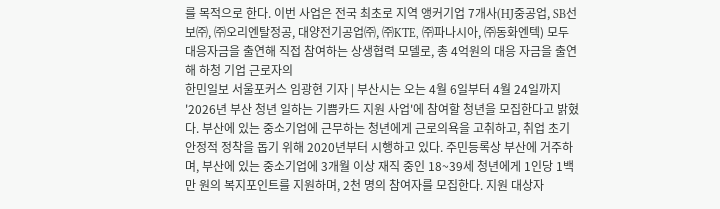를 목적으로 한다. 이번 사업은 전국 최초로 지역 앵커기업 7개사(HJ중공업, SB선보㈜, ㈜오리엔탈정공, 대양전기공업㈜, ㈜KTE, ㈜파나시아, ㈜동화엔텍) 모두 대응자금을 출연해 직접 참여하는 상생협력 모델로, 총 4억원의 대응 자금을 출연해 하청 기업 근로자의
한민일보 서울포커스 임광현 기자 | 부산시는 오는 4월 6일부터 4월 24일까지 '2026년 부산 청년 일하는 기쁨카드 지원 사업'에 참여할 청년을 모집한다고 밝혔다. 부산에 있는 중소기업에 근무하는 청년에게 근로의욕을 고취하고, 취업 초기 안정적 정착을 돕기 위해 2020년부터 시행하고 있다. 주민등록상 부산에 거주하며, 부산에 있는 중소기업에 3개월 이상 재직 중인 18~39세 청년에게 1인당 1백만 원의 복지포인트를 지원하며, 2천 명의 참여자를 모집한다. 지원 대상자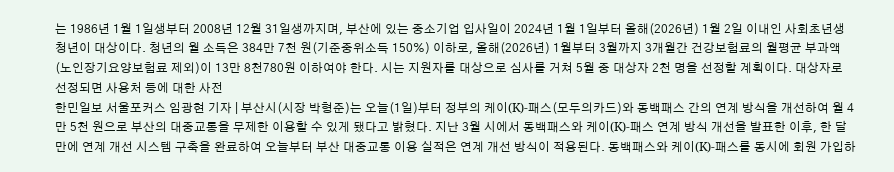는 1986년 1월 1일생부터 2008년 12월 31일생까지며, 부산에 있는 중소기업 입사일이 2024년 1월 1일부터 올해(2026년) 1월 2일 이내인 사회초년생 청년이 대상이다. 청년의 월 소득은 384만 7천 원(기준중위소득 150%) 이하로, 올해(2026년) 1월부터 3월까지 3개월간 건강보험료의 월평균 부과액(노인장기요양보험료 제외)이 13만 8천780원 이하여야 한다. 시는 지원자를 대상으로 심사를 거쳐 5월 중 대상자 2천 명을 선정할 계획이다. 대상자로 선정되면 사용처 등에 대한 사전
한민일보 서울포커스 임광현 기자 | 부산시(시장 박형준)는 오늘(1일)부터 정부의 케이(K)-패스(모두의카드)와 동백패스 간의 연계 방식을 개선하여 월 4만 5천 원으로 부산의 대중교통을 무제한 이용할 수 있게 됐다고 밝혔다. 지난 3월 시에서 동백패스와 케이(K)-패스 연계 방식 개선을 발표한 이후, 한 달 만에 연계 개선 시스템 구축을 완료하여 오늘부터 부산 대중교통 이용 실적은 연계 개선 방식이 적용된다. 동백패스와 케이(K)-패스를 동시에 회원 가입하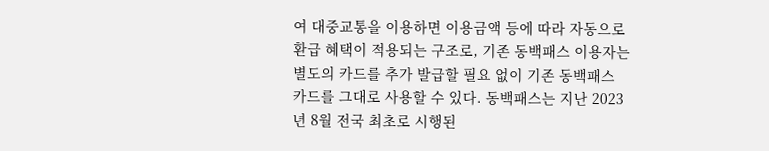여 대중교통을 이용하면 이용금액 등에 따라 자동으로 환급 혜택이 적용되는 구조로, 기존 동백패스 이용자는 별도의 카드를 추가 발급할 필요 없이 기존 동백패스 카드를 그대로 사용할 수 있다. 동백패스는 지난 2023년 8월 전국 최초로 시행된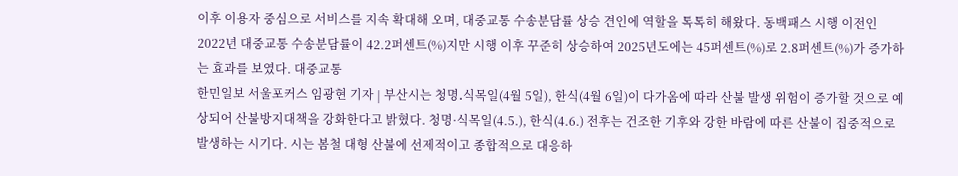이후 이용자 중심으로 서비스를 지속 확대해 오며, 대중교통 수송분담률 상승 견인에 역할을 톡톡히 해왔다. 동백패스 시행 이전인 2022년 대중교통 수송분담률이 42.2퍼센트(%)지만 시행 이후 꾸준히 상승하여 2025년도에는 45퍼센트(%)로 2.8퍼센트(%)가 증가하는 효과를 보였다. 대중교통
한민일보 서울포커스 임광현 기자 | 부산시는 청명․식목일(4월 5일), 한식(4월 6일)이 다가옴에 따라 산불 발생 위험이 증가할 것으로 예상되어 산불방지대책을 강화한다고 밝혔다. 청명·식목일(4.5.), 한식(4.6.) 전후는 건조한 기후와 강한 바람에 따른 산불이 집중적으로 발생하는 시기다. 시는 봄철 대형 산불에 선제적이고 종합적으로 대응하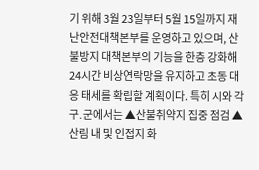기 위해 3월 23일부터 5월 15일까지 재난안전대책본부를 운영하고 있으며, 산불방지 대책본부의 기능을 한층 강화해 24시간 비상연락망을 유지하고 초동 대응 태세를 확립할 계획이다. 특히 시와 각 구․군에서는 ▲산불취약지 집중 점검 ▲산림 내 및 인접지 화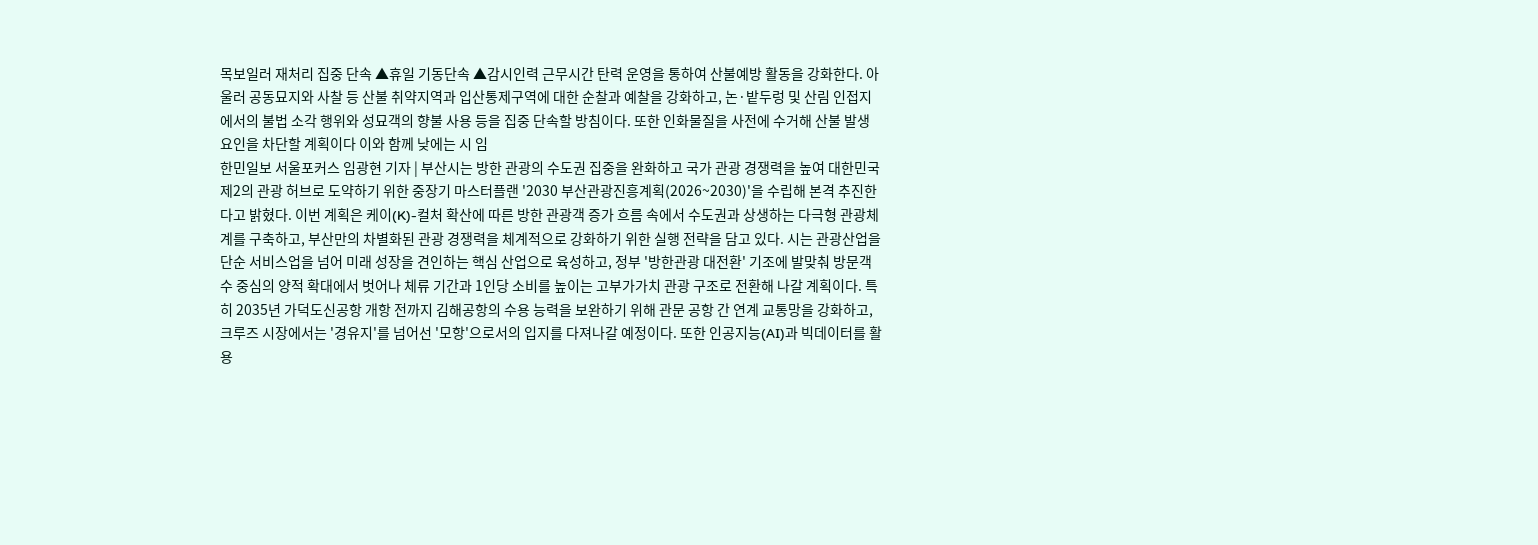목보일러 재처리 집중 단속 ▲휴일 기동단속 ▲감시인력 근무시간 탄력 운영을 통하여 산불예방 활동을 강화한다. 아울러 공동묘지와 사찰 등 산불 취약지역과 입산통제구역에 대한 순찰과 예찰을 강화하고, 논·밭두렁 및 산림 인접지에서의 불법 소각 행위와 성묘객의 향불 사용 등을 집중 단속할 방침이다. 또한 인화물질을 사전에 수거해 산불 발생 요인을 차단할 계획이다 이와 함께 낮에는 시 임
한민일보 서울포커스 임광현 기자 | 부산시는 방한 관광의 수도권 집중을 완화하고 국가 관광 경쟁력을 높여 대한민국 제2의 관광 허브로 도약하기 위한 중장기 마스터플랜 '2030 부산관광진흥계획(2026~2030)'을 수립해 본격 추진한다고 밝혔다. 이번 계획은 케이(K)-컬처 확산에 따른 방한 관광객 증가 흐름 속에서 수도권과 상생하는 다극형 관광체계를 구축하고, 부산만의 차별화된 관광 경쟁력을 체계적으로 강화하기 위한 실행 전략을 담고 있다. 시는 관광산업을 단순 서비스업을 넘어 미래 성장을 견인하는 핵심 산업으로 육성하고, 정부 '방한관광 대전환' 기조에 발맞춰 방문객 수 중심의 양적 확대에서 벗어나 체류 기간과 1인당 소비를 높이는 고부가가치 관광 구조로 전환해 나갈 계획이다. 특히 2035년 가덕도신공항 개항 전까지 김해공항의 수용 능력을 보완하기 위해 관문 공항 간 연계 교통망을 강화하고, 크루즈 시장에서는 '경유지'를 넘어선 '모항'으로서의 입지를 다져나갈 예정이다. 또한 인공지능(AI)과 빅데이터를 활용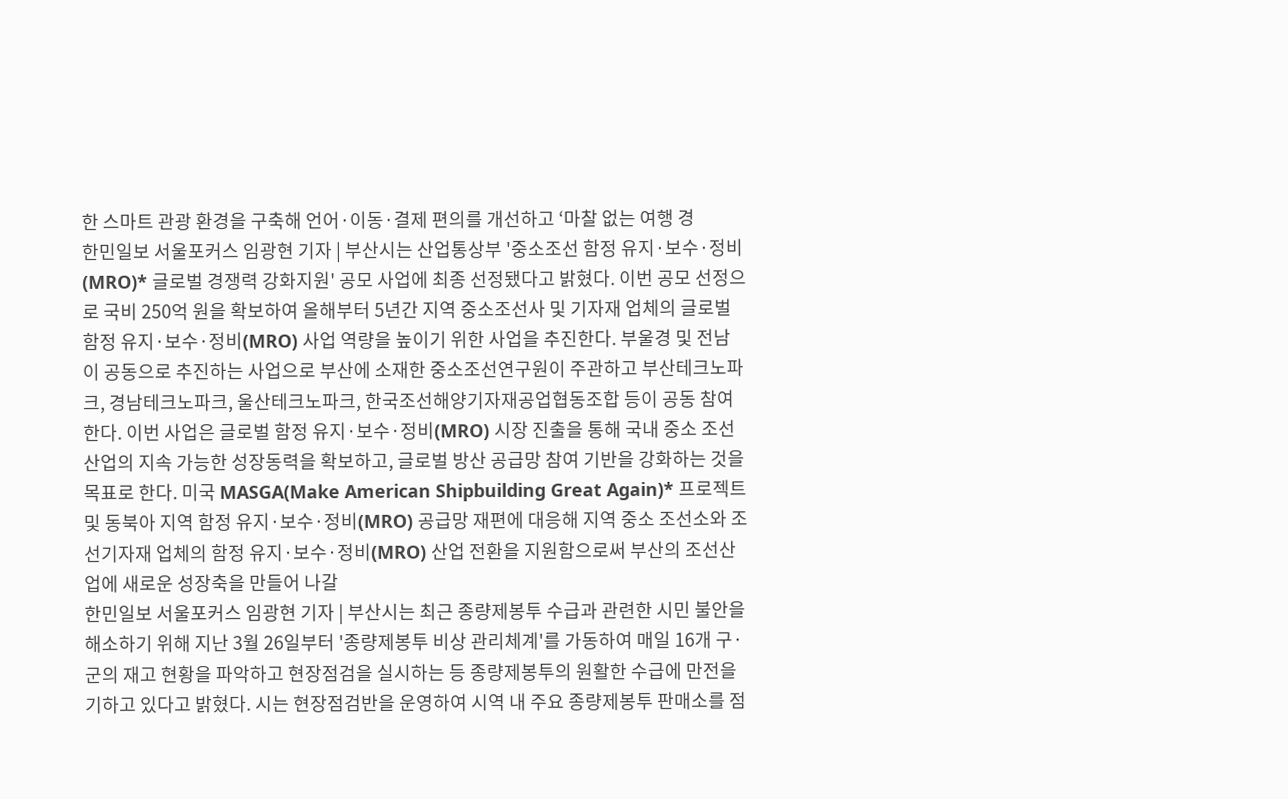한 스마트 관광 환경을 구축해 언어·이동·결제 편의를 개선하고 ‘마찰 없는 여행 경
한민일보 서울포커스 임광현 기자 | 부산시는 산업통상부 '중소조선 함정 유지·보수·정비(MRO)* 글로벌 경쟁력 강화지원' 공모 사업에 최종 선정됐다고 밝혔다. 이번 공모 선정으로 국비 250억 원을 확보하여 올해부터 5년간 지역 중소조선사 및 기자재 업체의 글로벌 함정 유지·보수·정비(MRO) 사업 역량을 높이기 위한 사업을 추진한다. 부울경 및 전남이 공동으로 추진하는 사업으로 부산에 소재한 중소조선연구원이 주관하고 부산테크노파크, 경남테크노파크, 울산테크노파크, 한국조선해양기자재공업협동조합 등이 공동 참여한다. 이번 사업은 글로벌 함정 유지·보수·정비(MRO) 시장 진출을 통해 국내 중소 조선산업의 지속 가능한 성장동력을 확보하고, 글로벌 방산 공급망 참여 기반을 강화하는 것을 목표로 한다. 미국 MASGA(Make American Shipbuilding Great Again)* 프로젝트 및 동북아 지역 함정 유지·보수·정비(MRO) 공급망 재편에 대응해 지역 중소 조선소와 조선기자재 업체의 함정 유지·보수·정비(MRO) 산업 전환을 지원함으로써 부산의 조선산업에 새로운 성장축을 만들어 나갈
한민일보 서울포커스 임광현 기자 | 부산시는 최근 종량제봉투 수급과 관련한 시민 불안을 해소하기 위해 지난 3월 26일부터 '종량제봉투 비상 관리체계'를 가동하여 매일 16개 구·군의 재고 현황을 파악하고 현장점검을 실시하는 등 종량제봉투의 원활한 수급에 만전을 기하고 있다고 밝혔다. 시는 현장점검반을 운영하여 시역 내 주요 종량제봉투 판매소를 점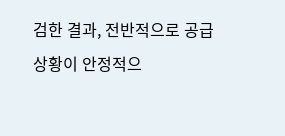검한 결과, 전반적으로 공급 상황이 안정적으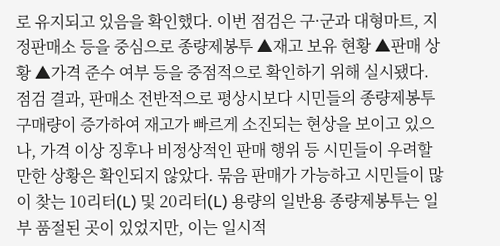로 유지되고 있음을 확인했다. 이번 점검은 구·군과 대형마트, 지정판매소 등을 중심으로 종량제봉투 ▲재고 보유 현황 ▲판매 상황 ▲가격 준수 여부 등을 중점적으로 확인하기 위해 실시됐다. 점검 결과, 판매소 전반적으로 평상시보다 시민들의 종량제봉투 구매량이 증가하여 재고가 빠르게 소진되는 현상을 보이고 있으나, 가격 이상 징후나 비정상적인 판매 행위 등 시민들이 우려할 만한 상황은 확인되지 않았다. 묶음 판매가 가능하고 시민들이 많이 찾는 10리터(L) 및 20리터(L) 용량의 일반용 종량제봉투는 일부 품절된 곳이 있었지만, 이는 일시적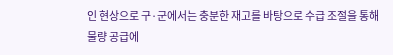인 현상으로 구·군에서는 충분한 재고를 바탕으로 수급 조절을 통해 물량 공급에